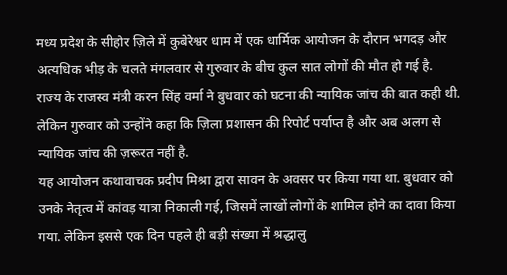मध्य प्रदेश के सीहोर ज़िले में कुबेरेश्वर धाम में एक धार्मिक आयोजन के दौरान भगदड़ और अत्यधिक भीड़ के चलते मंगलवार से गुरुवार के बीच कुल सात लोगों की मौत हो गई है.
राज्य के राजस्व मंत्री करन सिंह वर्मा ने बुधवार को घटना की न्यायिक जांच की बात कही थी.
लेकिन गुरुवार को उन्होंने कहा कि ज़िला प्रशासन की रिपोर्ट पर्याप्त है और अब अलग से न्यायिक जांच की ज़रूरत नहीं है.
यह आयोजन कथावाचक प्रदीप मिश्रा द्वारा सावन के अवसर पर किया गया था. बुधवार को उनके नेतृत्व में कांवड़ यात्रा निकाली गई, जिसमें लाखों लोगों के शामिल होने का दावा किया गया. लेकिन इससे एक दिन पहले ही बड़ी संख्या में श्रद्धालु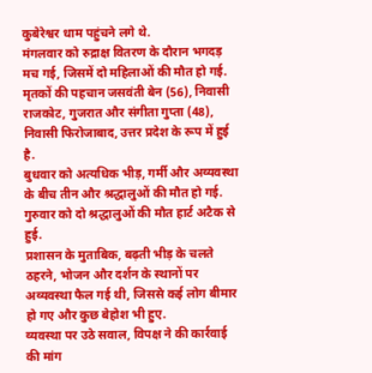कुबेरेश्वर धाम पहुंचने लगे थे.
मंगलवार को रुद्राक्ष वितरण के दौरान भगदड़ मच गई, जिसमें दो महिलाओं की मौत हो गई. मृतकों की पहचान जसवंती बेन (56), निवासी राजकोट, गुजरात और संगीता गुप्ता (48), निवासी फिरोजाबाद, उत्तर प्रदेश के रूप में हुई है.
बुधवार को अत्यधिक भीड़, गर्मी और अव्यवस्था के बीच तीन और श्रद्धालुओं की मौत हो गई. गुरुवार को दो श्रद्धालुओं की मौत हार्ट अटैक से हुई.
प्रशासन के मुताबिक, बढ़ती भीड़ के चलते ठहरने, भोजन और दर्शन के स्थानों पर अव्यवस्था फैल गई थी, जिससे कई लोग बीमार हो गए और कुछ बेहोश भी हुए.
व्यवस्था पर उठे सवाल, विपक्ष ने की कार्रवाई की मांग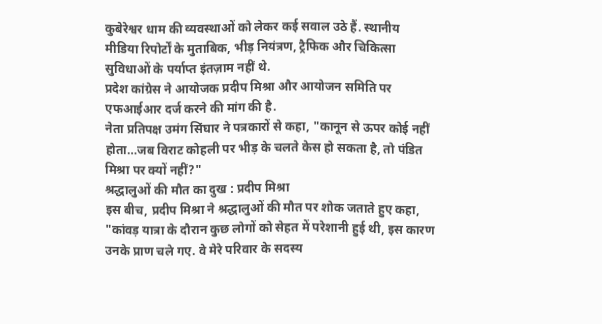कुबेरेश्वर धाम की व्यवस्थाओं को लेकर कई सवाल उठे हैं. स्थानीय मीडिया रिपोर्टों के मुताबिक, भीड़ नियंत्रण, ट्रैफिक और चिकित्सा सुविधाओं के पर्याप्त इंतज़ाम नहीं थे.
प्रदेश कांग्रेस ने आयोजक प्रदीप मिश्रा और आयोजन समिति पर एफआईआर दर्ज करने की मांग की है.
नेता प्रतिपक्ष उमंग सिंघार ने पत्रकारों से कहा, "कानून से ऊपर कोई नहीं होता…जब विराट कोहली पर भीड़ के चलते केस हो सकता है, तो पंडित मिश्रा पर क्यों नहीं?"
श्रद्धालुओं की मौत का दुख : प्रदीप मिश्रा
इस बीच, प्रदीप मिश्रा ने श्रद्धालुओं की मौत पर शोक जताते हुए कहा, "कांवड़ यात्रा के दौरान कुछ लोगों को सेहत में परेशानी हुई थी, इस कारण उनके प्राण चले गए. वे मेरे परिवार के सदस्य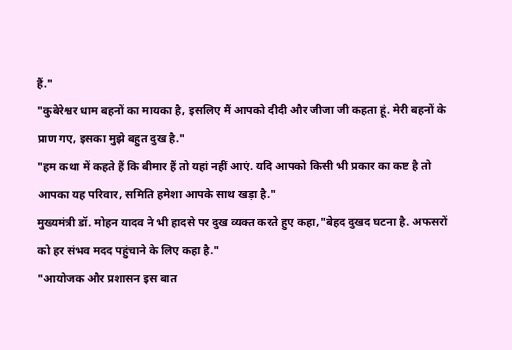हैं."
"कुबेरेश्वर धाम बहनों का मायका है, इसलिए मैं आपको दीदी और जीजा जी कहता हूं. मेरी बहनों के प्राण गए, इसका मुझे बहुत दुख है."
"हम कथा में कहते हैं कि बीमार हैं तो यहां नहीं आएं. यदि आपको किसी भी प्रकार का कष्ट है तो आपका यह परिवार, समिति हमेशा आपके साथ खड़ा है."
मुख्यमंत्री डॉ. मोहन यादव ने भी हादसे पर दुख व्यक्त करते हुए कहा,"बेहद दुखद घटना है. अफसरों को हर संभव मदद पहुंचाने के लिए कहा है."
"आयोजक और प्रशासन इस बात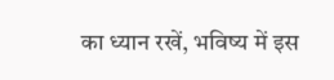का ध्यान रखें, भविष्य में इस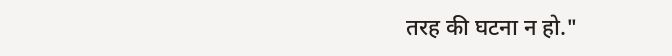तरह की घटना न हो."